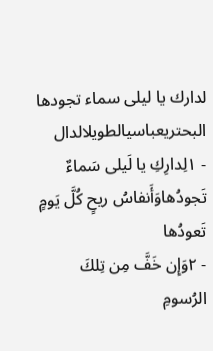لدارك يا ليلى سماء تجودها
البحتريعباسيالطويلالدال
- ١لِدارِكِ يا لَيلى سَماءٌ تَجودُهاوَأَنفاسُ ريحٍ كُلَّ يَومٍ تَعودُها
- ٢وَإِن خَفَّ مِن تِلكَ الرُسومِ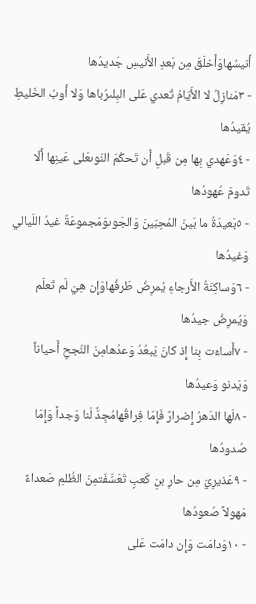أَنيسُهاوَأَخلَقَ مِن بَعدِ الأَنيسِ جَديدُها
- ٣مَنازِلُ لا الأَيّامُ تُعدي عَلى البِلىرُباها وَلا أَوبُ الخَليطِ يُقيدُها
- ٤وَعَهدي بِها مِن قَبلِ أَن تَحكُمَ النَوىعَلى عَينِها أَلّا تَدومَ عُهودُها
- ٥بَعيدَةُ ما بَينَ المُحِبّينَ وَالجَوىوَمَجموعَةٌ غيدُ اللَيالي وَغيدُها
- ٦وَساكِنَةُ الأَرجاءِ يُمرِضُ طَرفُهاوَإِن هِيَ لَم تَعلَم وَيُمرِضُ جيدُها
- ٧أَساءَت بِنا إِذ كانَ يَبعُدُ وَعدُهامِنَ النُجحِ أَحياناً وَيَدنو وَعيدُها
- ٨لَها الدَهرُ إِضرارٌ فَإِمّا فِراقُهامُجِدٌّ لَنا وَجداً وَإِمّا صُدودُها
- ٩عَذيرِيَ مِن حارِ بنِ كَعبٍ تَعَسَّفَتمِنَ الظُلمِ صَعداءً مَهولاً صُعودُها
- ١٠وَدامَت وَإِن دامَت عَلى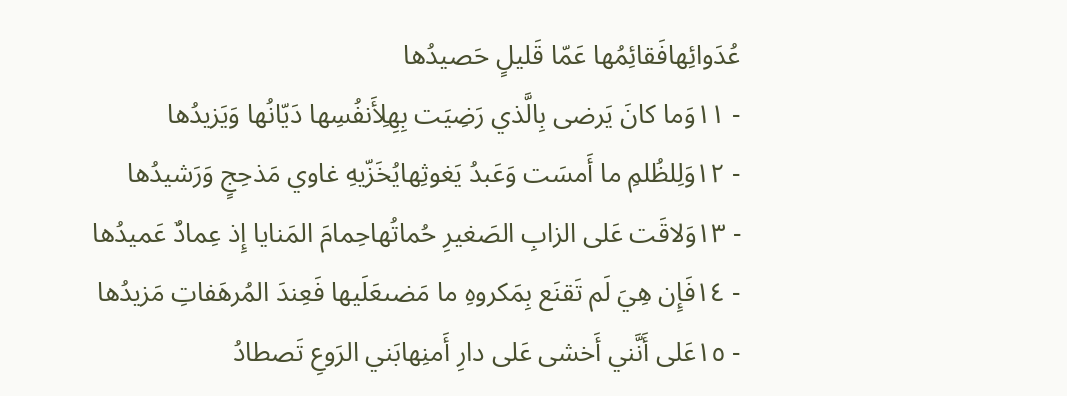عُدَوائِهافَقائِمُها عَمّا قَليلٍ حَصيدُها
- ١١وَما كانَ يَرضى بِالَّذي رَضِيَت بِهِلِأَنفُسِها دَيّانُها وَيَزيدُها
- ١٢وَلِلظُلمِ ما أَمسَت وَعَبدُ يَغوثِهايُخَزّيهِ غاوي مَذحِجٍ وَرَشيدُها
- ١٣وَلاقَت عَلى الزابِ الصَغيرِ حُماتُهاحِمامَ المَنايا إِذ عِمادٌ عَميدُها
- ١٤فَإِن هِيَ لَم تَقنَع بِمَكروهِ ما مَضىعَلَيها فَعِندَ المُرهَفاتِ مَزيدُها
- ١٥عَلى أَنَّني أَخشى عَلى دارِ أَمنِهابَني الرَوعِ تَصطادُ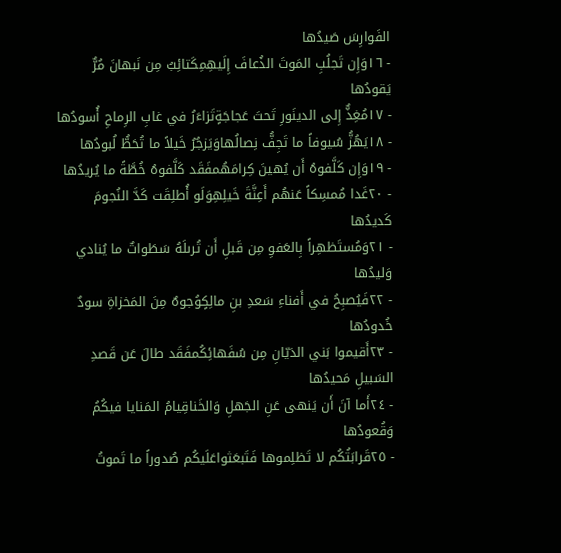الفَوارِسَ صَيدُها
- ١٦وَإِن تَجلُبِ المَوتَ الذُعافَ إِلَيهِمِكَتائِبُ مِن نَبهانَ مُرٌّ يَقودُها
- ١٧مُغِذٌّ إِلى الدينَورِ تَحتَ عَجاجَةٍتَزاءَرُ في غابِ الرِماحِ أُسودُها
- ١٨يَهُزُّ سُيوفاً ما تَجِفُّ نِصالُهاوَيَزجُرُ خَيلاً ما تُحَطُّ لُبودُها
- ١٩وَإِن كَلَّفوهُ أَن يُهينَ كِرامَهُمفَقَد كَلَّفوهُ خُطَّةً ما يُريدُها
- ٢٠غَدا مُمسِكاً عَنهُم أَعِنَّةَ خَيلِهِوَلَو أُطلِقَت كَدَّ النُجومَ كَديدُها
- ٢١وَمُستَظهِراً بِالعَفوِ مِن قَبلِ أَن تُرىلَهُ سَطَواتٌ ما يُنادي وَليدُها
- ٢٢فَيُصبِحُ في أَفناءِ سَعدِ بنِ مالِكٍوُجوهٌ مِنَ المَخزاةِ سودٌ خُدودُها
- ٢٣أَقيموا بَني الدَيّانِ مِن سُفَهائِكُمفَقَد طالَ عَن قَصدِ السَبيلِ مَحيدُها
- ٢٤أَما آنَ أَن يَنهى عَنِ الجَهلِ وَالخَناقِيامُ المَنايا فيكُمُ وَقُعودُها
- ٢٥قَرابَتُكُم لا تَظلِموها فَتَبعَثواعَلَيكُم صُدوراً ما تَموتُ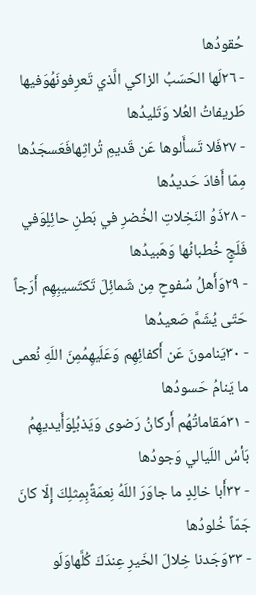حُقودُها
- ٢٦لَها الحَسَبُ الزاكي الَّذي تَعرِفونَهُوَفيها طَريفاتُ العُلا وَتَليدُها
- ٢٧فَلا تَسأَلوها عَن قَديمِ تُراثِهافَعَسجَدُها مِمّا أَفادَ حَديدُها
- ٢٨ذَوُ النَخِلاتِ الخُضرِ في بَطنِ حائِلٍوَفي فَلَجٍ خُطبانُها وَهَبيدُها
- ٢٩وَأَهلُ سُفوحٍ مِن شَمائِلَ تَكتَسيبِهِم أَرَجاً حَتّى يُشَمَّ صَعيدُها
- ٣٠يَنامونَ عَن أَكفائِهِم وَعَلَيهِمُمِنَ اللَهِ نُعمى ما يَنامُ حَسودُها
- ٣١مَقاماتُهُم أَركانُ رَضوى وَيَذبُلٍوَأَيديهِمُ بَأسُ اللَيالي وَجودُها
- ٣٢أَبا خالِدٍ ما جاوَرَ اللَهُ نِعمَةًبِمِثلِكَ إِلّا كانَ جَمّاً خُلودُها
- ٣٣وَجَدنا خِلالَ الخَيرِ عِندَكَ كُلَّهاوَلَو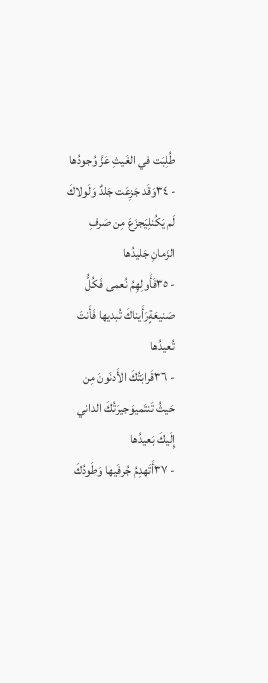طُلِبَت في الغَيثِ عَزَّ وُجودُها
- ٣٤وَقَد جَزِعَت جَلدٌ وَلَولاكَ لَم يَكُنلِيَجزَعَ مِن صَرفِ الزَمانِ جَليدُها
- ٣٥فَأَولِهِمُ نُعمى فَكُلُّ صَنيعَةٍرَأَيناكَ تُبديها فَأَنتَ تُعيدُها
- ٣٦قَرابَتُكَ الأَدنَونَ مِن حَيثُ تَنتَميوَجيرَتُكَ الداني إِلَيكَ بَعيدُها
- ٣٧أَتَهدِمُ جُرفَيها وَطَودُكَ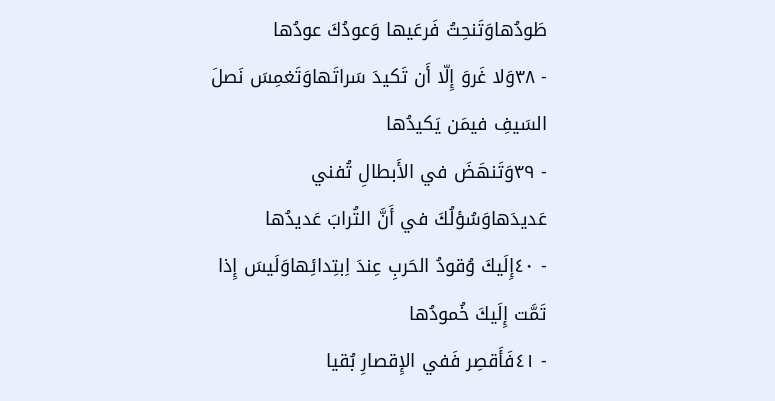طَودُهاوَتَنحِتُ فَرعَيها وَعودُكَ عودُها
- ٣٨وَلا غَروَ إِلّا أَن تَكيدَ سَراتَهاوَتَغمِسَ نَصلَ السَيفِ فيمَن يَكيدُها
- ٣٩وَتَنهَضَ في الأَبطالِ تُفني عَديدَهاوَسُؤلُكَ في أَنَّ التُرابَ عَديدُها
- ٤٠إِلَيكَ وُقودُ الحَربِ عِندَ اِبتِدائِهاوَلَيسَ إِذا تَمَّت إِلَيكَ خُمودُها
- ٤١فَأَقصِر فَفي الإِقصارِ بُقيا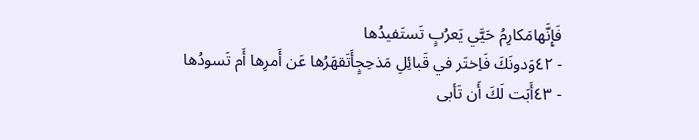فَإِنَّهامَكارِمُ حَيَّي يَعرُبٍ تَستَفيدُها
- ٤٢وَدونَكَ فَاِختَر في قَبائِلِ مَذحِجٍأَتَقهَرُها عَن أَمرِها أَم تَسودُها
- ٤٣أَبَت لَكَ أَن تَأبى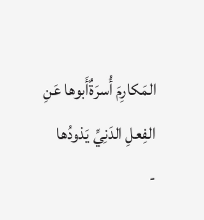المَكارِمَ أُسرَةٌأَبوها عَنِ الفِعلِ الدَنِيِّ يَذودُها
-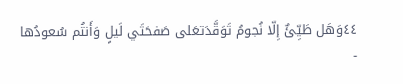٤٤وَهَل طَيِّئٌ إِلّا نُجومُ تَوَقَّدَتعَلى صَفحَتَي لَيلٍ وَأَنتُم سُعودُها
-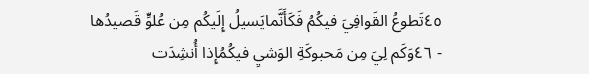٤٥تَطوعُ القَوافِيَ فيكُمُ فَكَأَنَّمايَسيلُ إِلَيكُم مِن عُلوٍّ قَصيدُها
- ٤٦وَكَم لِيَ مِن مَحبوكَةِ الوَشيِ فيكُمُإِذا أُنشِدَت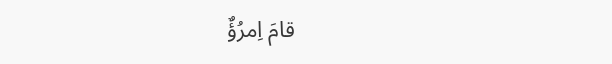قامَ اِمرُؤٌ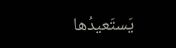يَستَعيدُها